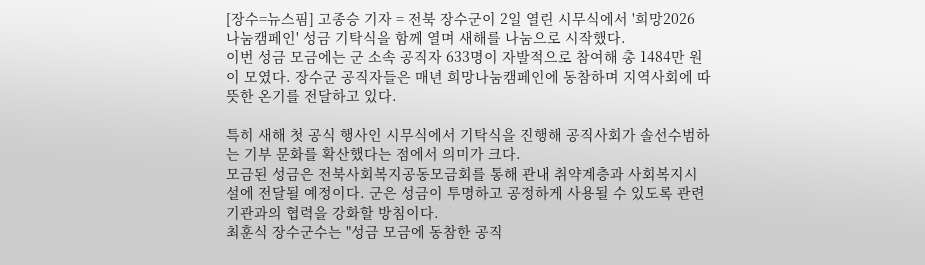[장수=뉴스핌] 고종승 기자 = 전북 장수군이 2일 열린 시무식에서 '희망2026 나눔캠페인' 성금 기탁식을 함께 열며 새해를 나눔으로 시작했다.
이번 성금 모금에는 군 소속 공직자 633명이 자발적으로 참여해 총 1484만 원이 모였다. 장수군 공직자들은 매년 희망나눔캠페인에 동참하며 지역사회에 따뜻한 온기를 전달하고 있다.

특히 새해 첫 공식 행사인 시무식에서 기탁식을 진행해 공직사회가 솔선수범하는 기부 문화를 확산했다는 점에서 의미가 크다.
모금된 성금은 전북사회복지공동모금회를 통해 관내 취약계층과 사회복지시설에 전달될 예정이다. 군은 성금이 투명하고 공정하게 사용될 수 있도록 관련 기관과의 협력을 강화할 방침이다.
최훈식 장수군수는 "성금 모금에 동참한 공직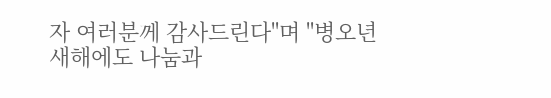자 여러분께 감사드린다"며 "병오년 새해에도 나눔과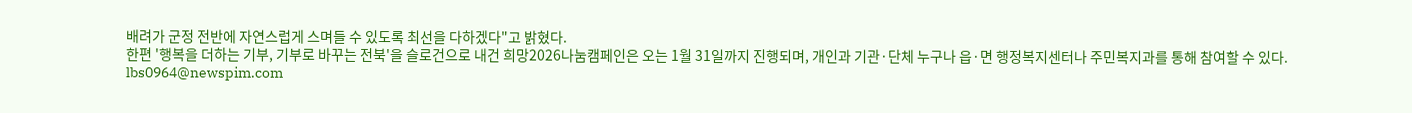배려가 군정 전반에 자연스럽게 스며들 수 있도록 최선을 다하겠다"고 밝혔다.
한편 '행복을 더하는 기부, 기부로 바꾸는 전북'을 슬로건으로 내건 희망2026나눔캠페인은 오는 1월 31일까지 진행되며, 개인과 기관·단체 누구나 읍·면 행정복지센터나 주민복지과를 통해 참여할 수 있다.
lbs0964@newspim.com